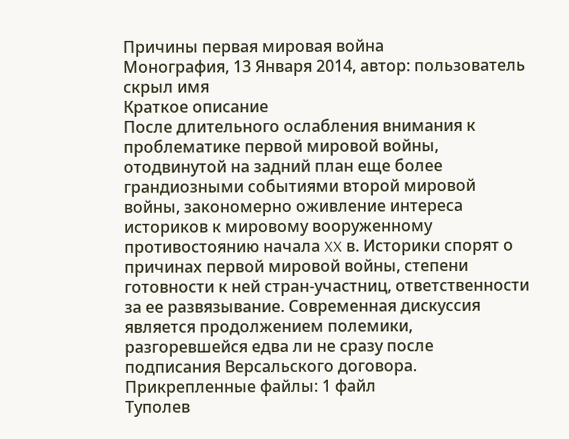Причины первая мировая война
Монография, 13 Января 2014, автор: пользователь скрыл имя
Краткое описание
После длительного ослабления внимания к проблематике первой мировой войны, отодвинутой на задний план еще более грандиозными событиями второй мировой войны, закономерно оживление интереса историков к мировому вооруженному противостоянию начала XX в. Историки спорят о причинах первой мировой войны, степени готовности к ней стран-участниц, ответственности за ее развязывание. Современная дискуссия является продолжением полемики, разгоревшейся едва ли не сразу после подписания Версальского договора.
Прикрепленные файлы: 1 файл
Туполев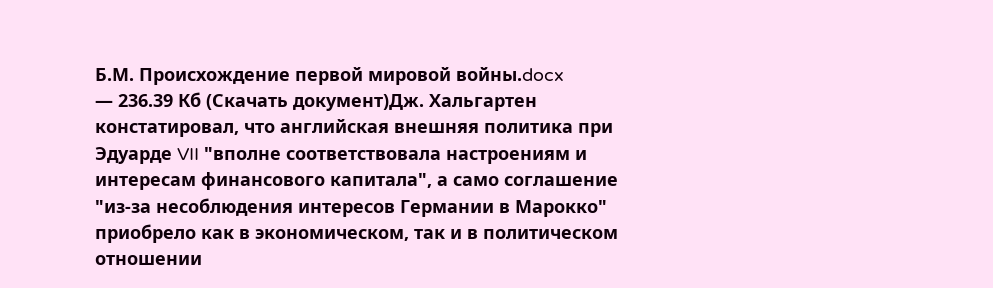Б.М. Происхождение первой мировой войны.docx
— 236.39 Кб (Скачать документ)Дж. Хальгартен констатировал, что английская внешняя политика при Эдуарде VII "вполне соответствовала настроениям и интересам финансового капитала", а само соглашение "из-за несоблюдения интересов Германии в Марокко" приобрело как в экономическом, так и в политическом отношении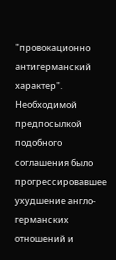"провокационно антигерманский характер". Необходимой предпосылкой подобного соглашения было прогрессировавшее ухудшение англо-германских отношений и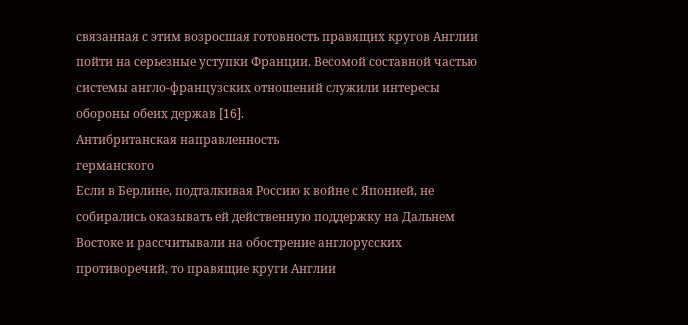связанная с этим возросшая готовность правящих кругов Англии пойти на серьезные уступки Франции. Весомой составной частью системы англо-французских отношений служили интересы обороны обеих держав [16].
Антибританская направленность
германского
Если в Берлине, подталкивая Россию к войне с Японией, не собирались оказывать ей действенную поддержку на Дальнем Востоке и рассчитывали на обострение англорусских противоречий, то правящие круги Англии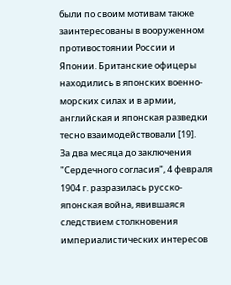были по своим мотивам также заинтересованы в вооруженном противостоянии России и Японии. Британские офицеры находились в японских военно-морских силах и в армии, английская и японская разведки тесно взаимодействовали [19].
За два месяца до заключения "Сердечного согласия", 4 февраля 1904 г. разразилась русско-японская война, явившаяся следствием столкновения империалистических интересов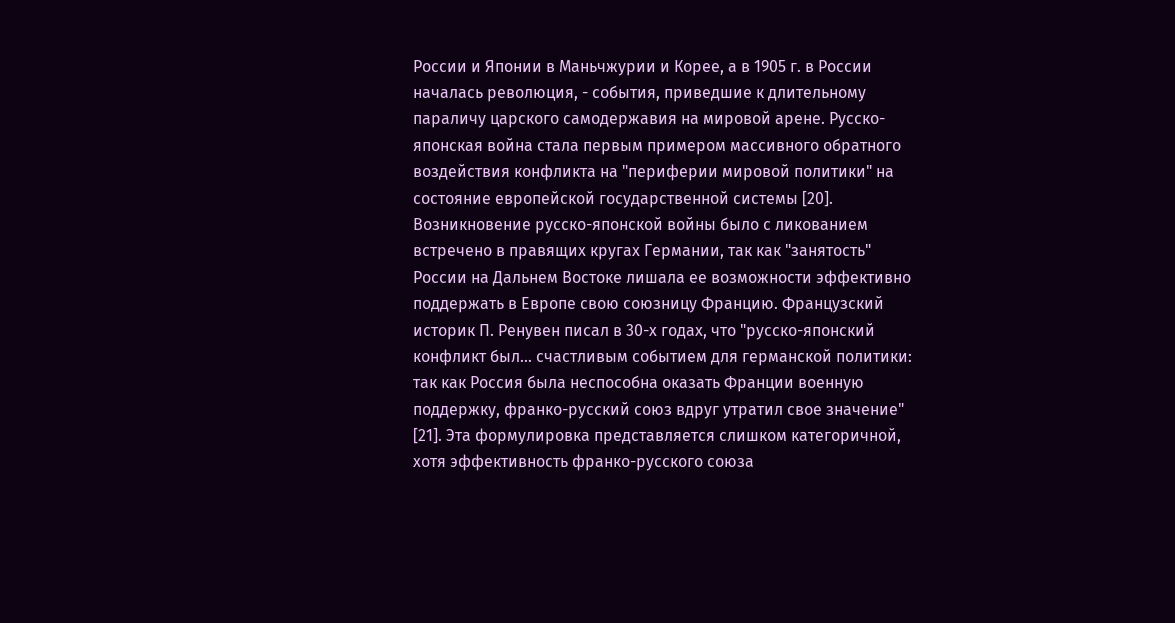России и Японии в Маньчжурии и Корее, а в 1905 г. в России началась революция, - события, приведшие к длительному параличу царского самодержавия на мировой арене. Русско-японская война стала первым примером массивного обратного воздействия конфликта на "периферии мировой политики" на состояние европейской государственной системы [20].
Возникновение русско-японской войны было с ликованием встречено в правящих кругах Германии, так как "занятость" России на Дальнем Востоке лишала ее возможности эффективно поддержать в Европе свою союзницу Францию. Французский историк П. Ренувен писал в 30-х годах, что "русско-японский конфликт был... счастливым событием для германской политики: так как Россия была неспособна оказать Франции военную поддержку, франко-русский союз вдруг утратил свое значение" [21]. Эта формулировка представляется слишком категоричной, хотя эффективность франко-русского союза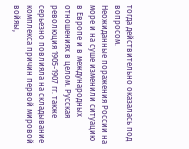тогда действительно оказалась под вопросом.
Неожиданные поражения России на море и на суше изменили ситуацию в Европе и в международных отношениях в целом. Русская революция 1905-1907 гг. также серьезно повлияла на складывание комплекса причин первой мировой войяы,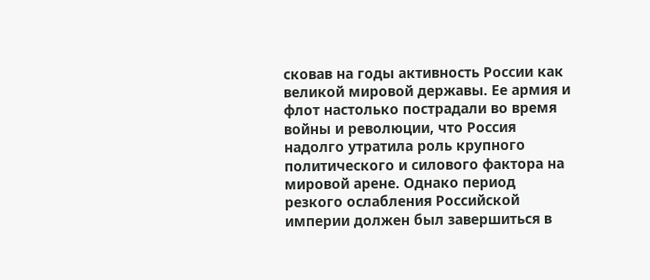сковав на годы активность России как великой мировой державы. Ее армия и флот настолько пострадали во время войны и революции, что Россия надолго утратила роль крупного политического и силового фактора на мировой арене. Однако период резкого ослабления Российской империи должен был завершиться в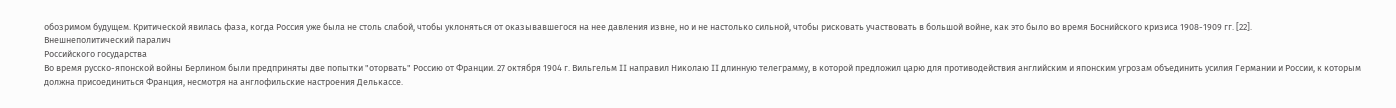обозримом будущем. Критической явилась фаза, когда Россия уже была не столь слабой, чтобы уклоняться от оказывавшегося на нее давления извне, но и не настолько сильной, чтобы рисковать участвовать в большой войне, как это было во время Боснийского кризиса 1908-1909 гг. [22].
Внешнеполитический паралич
Российского государства
Во время русско-японской войны Берлином были предприняты две попытки "оторвать" Россию от Франции. 27 октября 1904 г. Вильгельм II направил Николаю II длинную телеграмму, в которой предложил царю для противодействия английским и японским угрозам объединить усилия Германии и России, к которым должна присоединиться Франция, несмотря на англофильские настроения Делькассе.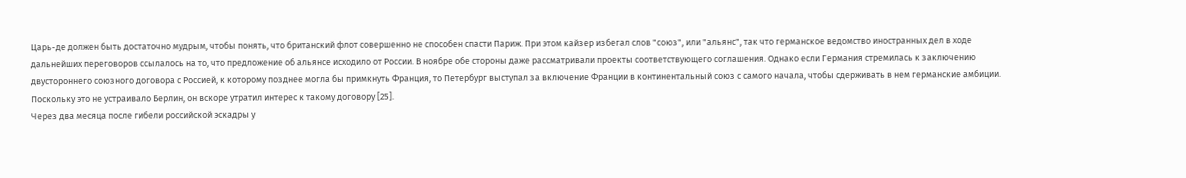Царь-де должен быть достаточно мудрым, чтобы понять, что британский флот совершенно не способен спасти Париж. При этом кайзер избегал слов "союз", или "альянс", так что германское ведомство иностранных дел в ходе дальнейших переговоров ссылалось на то, что предложение об альянсе исходило от России. В ноябре обе стороны даже рассматривали проекты соответствующего соглашения. Однако если Германия стремилась к заключению двустороннего союзного договора с Россией, к которому позднее могла бы примкнуть Франция, то Петербург выступал за включение Франции в континентальный союз с самого начала, чтобы сдерживать в нем германские амбиции. Поскольку это не устраивало Берлин, он вскоре утратил интерес к такому договору [25].
Через два месяца после гибели российской эскадры у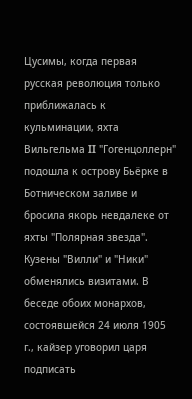Цусимы, когда первая русская революция только приближалась к кульминации, яхта Вильгельма II "Гогенцоллерн" подошла к острову Бьёрке в Ботническом заливе и бросила якорь невдалеке от яхты "Полярная звезда". Кузены "Вилли" и "Ники" обменялись визитами. В беседе обоих монархов, состоявшейся 24 июля 1905 г., кайзер уговорил царя подписать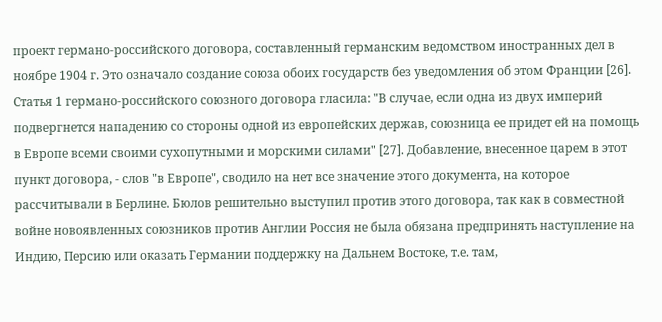проект германо-российского договора, составленный германским ведомством иностранных дел в ноябре 1904 г. Это означало создание союза обоих государств без уведомления об этом Франции [26]. Статья 1 германо-российского союзного договора гласила: "В случае, если одна из двух империй подвергнется нападению со стороны одной из европейских держав, союзница ее придет ей на помощь в Европе всеми своими сухопутными и морскими силами" [27]. Добавление, внесенное царем в этот пункт договора, - слов "в Европе", сводило на нет все значение этого документа, на которое рассчитывали в Берлине. Бюлов решительно выступил против этого договора, так как в совместной войне новоявленных союзников против Англии Россия не была обязана предпринять наступление на Индию, Персию или оказать Германии поддержку на Дальнем Востоке, т.е. там,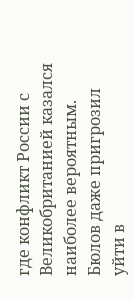где конфликт России с Великобританией казался наиболее вероятным. Бюлов даже пригрозил уйти в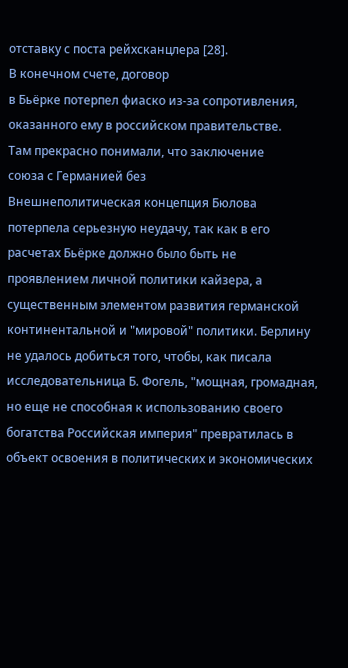отставку с поста рейхсканцлера [28].
В конечном счете, договор
в Бьёрке потерпел фиаско из-за сопротивления,
оказанного ему в российском правительстве.
Там прекрасно понимали, что заключение
союза с Германией без
Внешнеполитическая концепция Бюлова потерпела серьезную неудачу, так как в его расчетах Бьёрке должно было быть не проявлением личной политики кайзера, а существенным элементом развития германской континентальной и "мировой" политики. Берлину не удалось добиться того, чтобы, как писала исследовательница Б. Фогель, "мощная, громадная, но еще не способная к использованию своего богатства Российская империя" превратилась в объект освоения в политических и экономических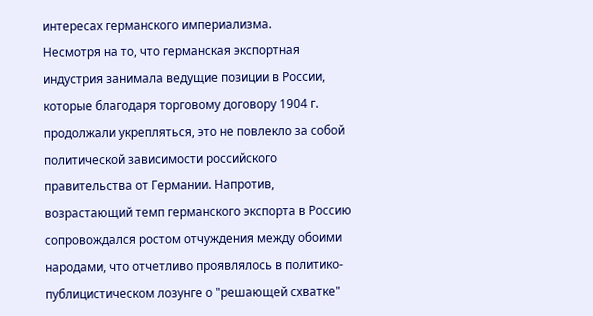интересах германского империализма.
Несмотря на то, что германская экспортная индустрия занимала ведущие позиции в России, которые благодаря торговому договору 1904 г. продолжали укрепляться, это не повлекло за собой политической зависимости российского правительства от Германии. Напротив, возрастающий темп германского экспорта в Россию сопровождался ростом отчуждения между обоими народами, что отчетливо проявлялось в политико-публицистическом лозунге о "решающей схватке"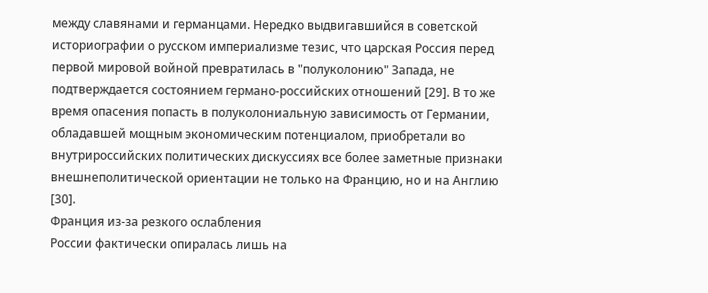между славянами и германцами. Нередко выдвигавшийся в советской историографии о русском империализме тезис, что царская Россия перед первой мировой войной превратилась в "полуколонию" Запада, не подтверждается состоянием германо-российских отношений [29]. В то же время опасения попасть в полуколониальную зависимость от Германии, обладавшей мощным экономическим потенциалом, приобретали во внутрироссийских политических дискуссиях все более заметные признаки внешнеполитической ориентации не только на Францию, но и на Англию [30].
Франция из-за резкого ослабления
России фактически опиралась лишь на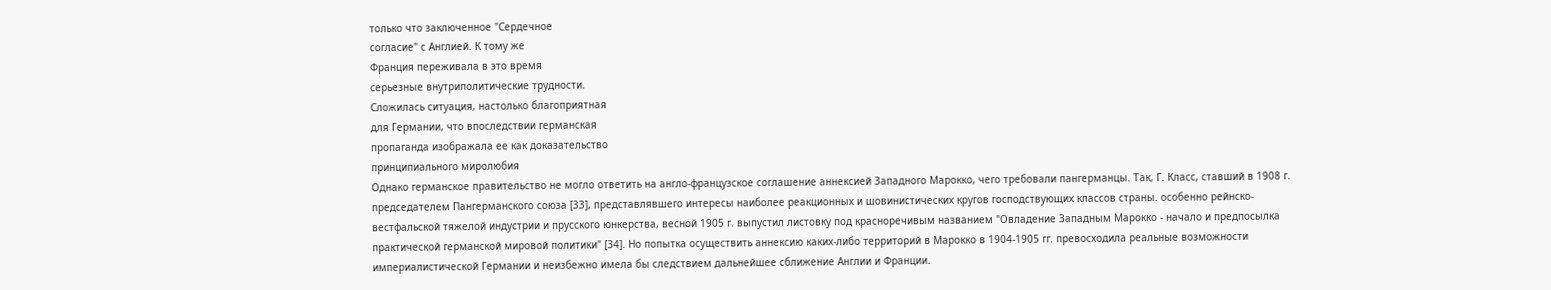только что заключенное "Сердечное
согласие" с Англией. К тому же
Франция переживала в это время
серьезные внутриполитические трудности.
Сложилась ситуация, настолько благоприятная
для Германии, что впоследствии германская
пропаганда изображала ее как доказательство
принципиального миролюбия
Однако германское правительство не могло ответить на англо-французское соглашение аннексией Западного Марокко, чего требовали пангерманцы. Так, Г. Класс, ставший в 1908 г. председателем Пангерманского союза [33], представлявшего интересы наиболее реакционных и шовинистических кругов господствующих классов страны. особенно рейнско-вестфальской тяжелой индустрии и прусского юнкерства, весной 1905 г. выпустил листовку под красноречивым названием "Овладение Западным Марокко - начало и предпосылка практической германской мировой политики" [34]. Но попытка осуществить аннексию каких-либо территорий в Марокко в 1904-1905 гг. превосходила реальные возможности империалистической Германии и неизбежно имела бы следствием дальнейшее сближение Англии и Франции.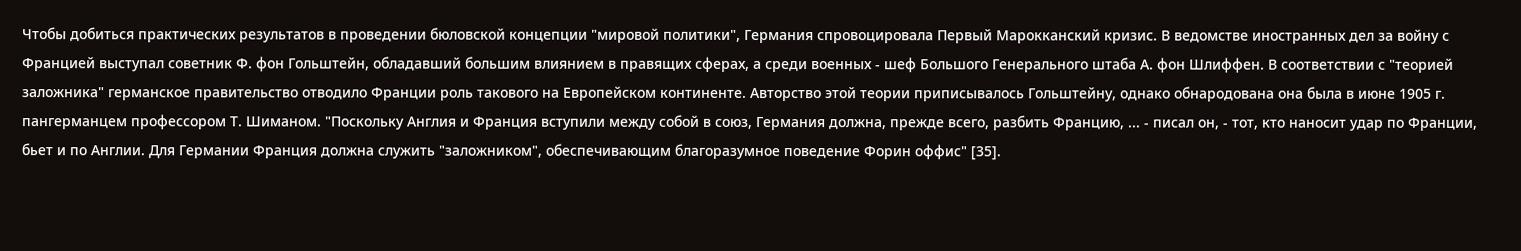Чтобы добиться практических результатов в проведении бюловской концепции "мировой политики", Германия спровоцировала Первый Марокканский кризис. В ведомстве иностранных дел за войну с Францией выступал советник Ф. фон Гольштейн, обладавший большим влиянием в правящих сферах, а среди военных - шеф Большого Генерального штаба А. фон Шлиффен. В соответствии с "теорией заложника" германское правительство отводило Франции роль такового на Европейском континенте. Авторство этой теории приписывалось Гольштейну, однако обнародована она была в июне 1905 г. пангерманцем профессором Т. Шиманом. "Поскольку Англия и Франция вступили между собой в союз, Германия должна, прежде всего, разбить Францию, ... - писал он, - тот, кто наносит удар по Франции, бьет и по Англии. Для Германии Франция должна служить "заложником", обеспечивающим благоразумное поведение Форин оффис" [35].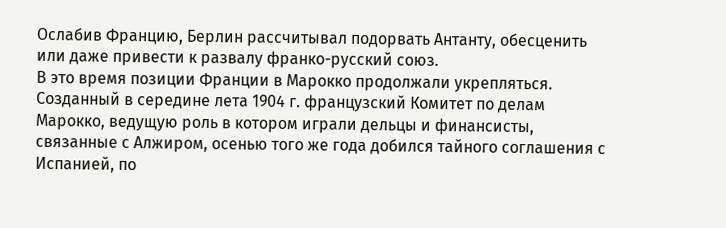Ослабив Францию, Берлин рассчитывал подорвать Антанту, обесценить или даже привести к развалу франко-русский союз.
В это время позиции Франции в Марокко продолжали укрепляться. Созданный в середине лета 1904 г. французский Комитет по делам Марокко, ведущую роль в котором играли дельцы и финансисты, связанные с Алжиром, осенью того же года добился тайного соглашения с Испанией, по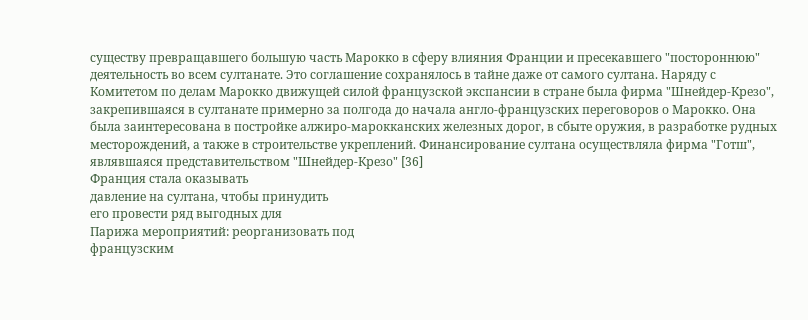существу превращавшего большую часть Марокко в сферу влияния Франции и пресекавшего "постороннюю" деятельность во всем султанате. Это соглашение сохранялось в тайне даже от самого султана. Наряду с Комитетом по делам Марокко движущей силой французской экспансии в стране была фирма "Шнейдер-Крезо", закрепившаяся в султанате примерно за полгода до начала англо-французских переговоров о Марокко. Она была заинтересована в постройке алжиро-марокканских железных дорог, в сбыте оружия, в разработке рудных месторождений, а также в строительстве укреплений. Финансирование султана осуществляла фирма "Готш", являвшаяся представительством "Шнейдер-Крезо" [36]
Франция стала оказывать
давление на султана, чтобы принудить
его провести ряд выгодных для
Парижа мероприятий: реорганизовать под
французским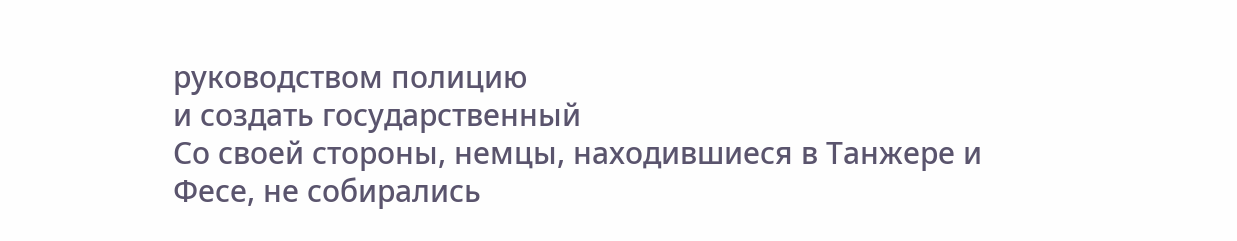руководством полицию
и создать государственный
Со своей стороны, немцы, находившиеся в Танжере и Фесе, не собирались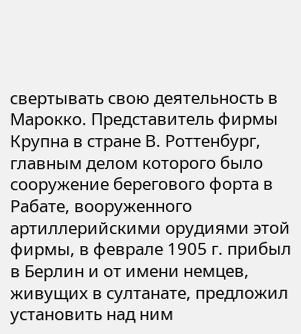свертывать свою деятельность в Марокко. Представитель фирмы Крупна в стране В. Роттенбург, главным делом которого было сооружение берегового форта в Рабате, вооруженного артиллерийскими орудиями этой фирмы, в феврале 1905 г. прибыл в Берлин и от имени немцев, живущих в султанате, предложил установить над ним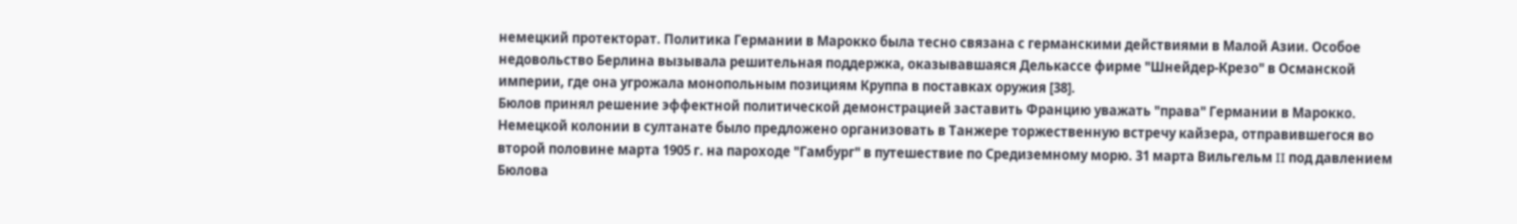немецкий протекторат. Политика Германии в Марокко была тесно связана с германскими действиями в Малой Азии. Особое недовольство Берлина вызывала решительная поддержка, оказывавшаяся Делькассе фирме "Шнейдер-Крезо" в Османской империи, где она угрожала монопольным позициям Круппа в поставках оружия [38].
Бюлов принял решение эффектной политической демонстрацией заставить Францию уважать "права" Германии в Марокко. Немецкой колонии в султанате было предложено организовать в Танжере торжественную встречу кайзера, отправившегося во второй половине марта 1905 г. на пароходе "Гамбург" в путешествие по Средиземному морю. 31 марта Вильгельм II под давлением Бюлова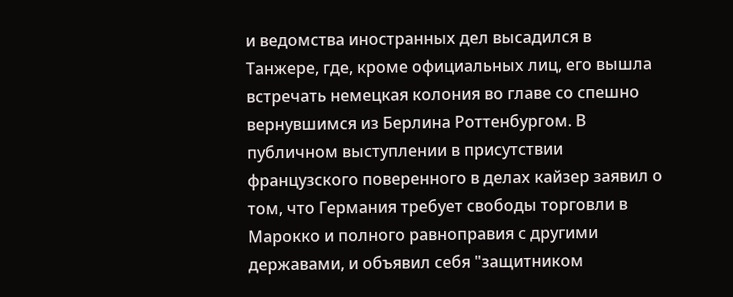и ведомства иностранных дел высадился в Танжере, где, кроме официальных лиц, его вышла встречать немецкая колония во главе со спешно вернувшимся из Берлина Роттенбургом. В публичном выступлении в присутствии французского поверенного в делах кайзер заявил о том, что Германия требует свободы торговли в Марокко и полного равноправия с другими державами, и объявил себя "защитником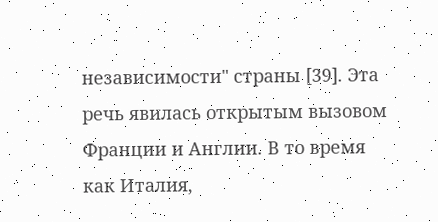независимости" страны [39]. Эта речь явилась открытым вызовом Франции и Англии. В то время как Италия,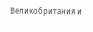Великобритания и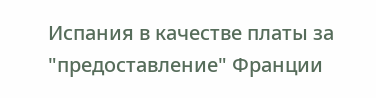Испания в качестве платы за "предоставление" Франции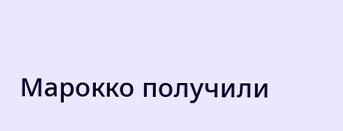Марокко получили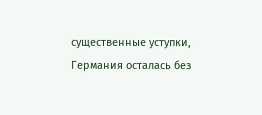существенные уступки, Германия осталась без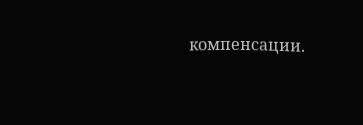компенсации.